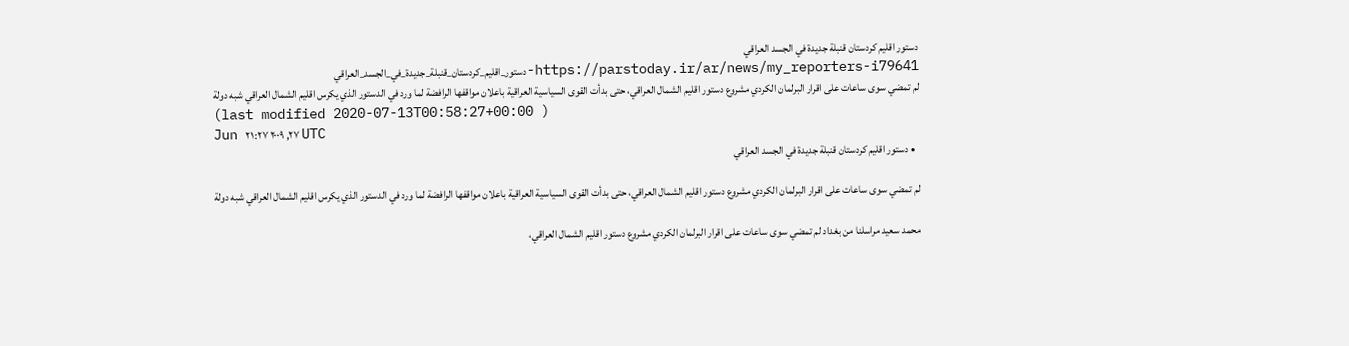دستور اقليم كردستان قنبلة جديدة في الجسد العراقي
https://parstoday.ir/ar/news/my_reporters-i79641-دستور_اقليم_كردستان_قنبلة_جديدة_في_الجسد_العراقي
لم تمضي سوى ساعات على اقرار البرلمان الكردي مشروع دستور اقليم الشمال العراقي، حتى بدأت القوى السياسية العراقية باعلان مواقفها الرافضة لما ورد في الدستور الذي يكرس اقليم الشمال العراقي شبه دولة
(last modified 2020-07-13T00:58:27+00:00 )
Jun ٢٧, ٢٠٠٩ ٢١:٢٧ UTC
  • دستور اقليم كردستان قنبلة جديدة في الجسد العراقي

لم تمضي سوى ساعات على اقرار البرلمان الكردي مشروع دستور اقليم الشمال العراقي، حتى بدأت القوى السياسية العراقية باعلان مواقفها الرافضة لما ورد في الدستور الذي يكرس اقليم الشمال العراقي شبه دولة

محمد سعيد مراسلنا من بغداد لم تمضي سوى ساعات على اقرار البرلمان الكردي مشروع دستور اقليم الشمال العراقي،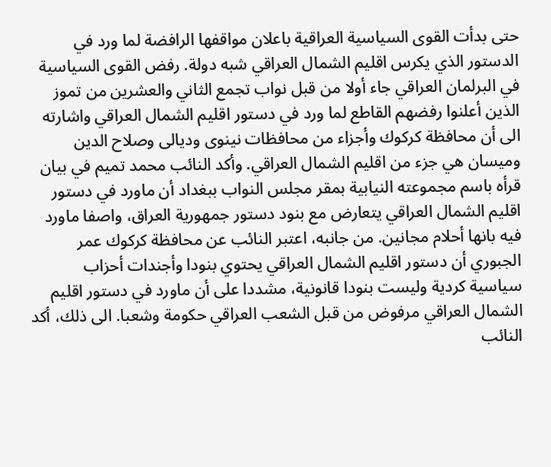حتى بدأت القوى السياسية العراقية باعلان مواقفها الرافضة لما ورد في الدستور الذي يكرس اقليم الشمال العراقي شبه دولة. رفض القوى السياسية في البرلمان العراقي جاء أولا من قبل نواب تجمع الثاني والعشرين من تموز الذين أعلنوا رفضهم القاطع لما ورد في دستور اقليم الشمال العراقي واشارته الى أن محافظة كركوك وأجزاء من محافظات نينوى وديالى وصلاح الدين وميسان هي جزء من اقليم الشمال العراقي. وأكد النائب محمد تميم في بيان قرأه باسم مجموعته النيابية بمقر مجلس النواب ببغداد أن ماورد في دستور اقليم الشمال العراقي يتعارض مع بنود دستور جمهورية العراق، واصفا ماورد فيه بانها أحلام مجانين. من جانبه، اعتبر النائب عن محافظة كركوك عمر الجبوري أن دستور اقليم الشمال العراقي يحتوي بنودا وأجندات أحزاب سياسية كردية وليست بنودا قانونية، مشددا على أن ماورد في دستور اقليم الشمال العراقي مرفوض من قبل الشعب العراقي حكومة وشعبا. الى ذلك، أكد النائب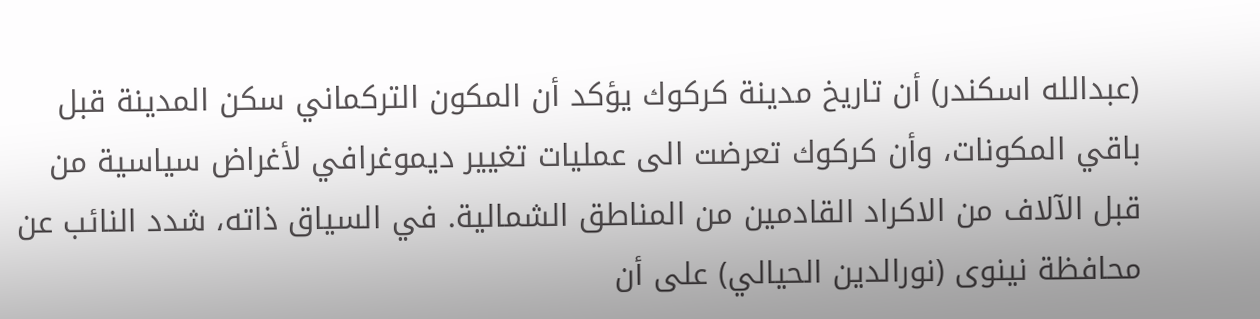(عبدالله اسكندر) أن تاريخ مدينة كركوك يؤكد أن المكون التركماني سكن المدينة قبل باقي المكونات، وأن كركوك تعرضت الى عمليات تغيير ديموغرافي لأغراض سياسية من قبل الآلاف من الاكراد القادمين من المناطق الشمالية. في السياق ذاته، شدد النائب عن محافظة نينوى (نورالدين الحيالي) على أن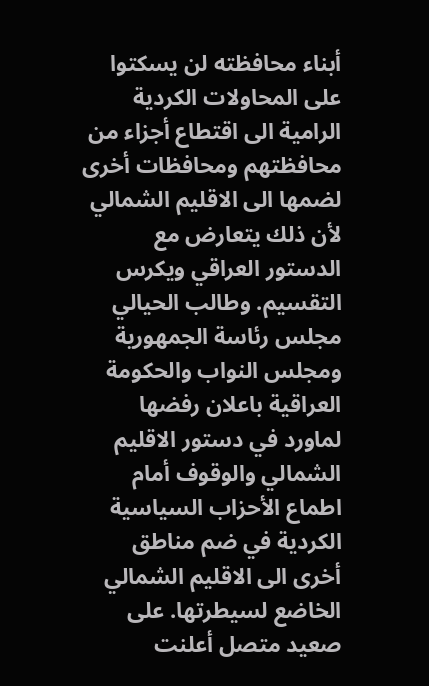أبناء محافظته لن يسكتوا على المحاولات الكردية الرامية الى اقتطاع أجزاء من محافظتهم ومحافظات أخرى لضمها الى الاقليم الشمالي لأن ذلك يتعارض مع الدستور العراقي ويكرس التقسيم. وطالب الحيالي مجلس رئاسة الجمهورية ومجلس النواب والحكومة العراقية باعلان رفضها لماورد في دستور الاقليم الشمالي والوقوف أمام اطماع الأحزاب السياسية الكردية في ضم مناطق أخرى الى الاقليم الشمالي الخاضع لسيطرتها. على صعيد متصل أعلنت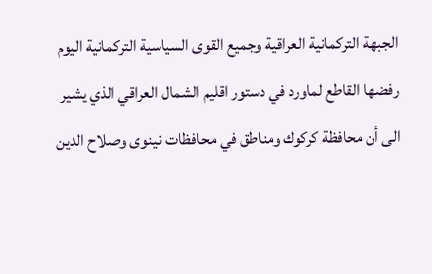الجبهة التركمانية العراقية وجميع القوى السياسية التركمانية اليوم رفضها القاطع لماورد في دستور اقليم الشمال العراقي الذي يشير الى أن محافظة كركوك ومناطق في محافظات نينوى وصلاح الدين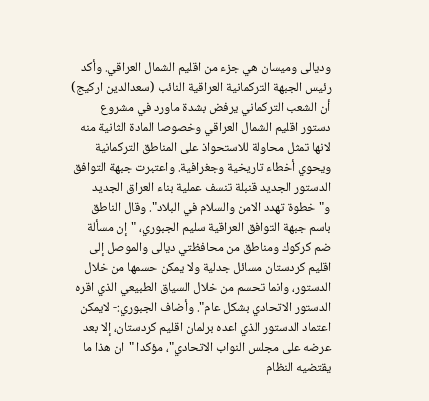وديالى وميسان هي جزء من اقليم الشمال العراقي. وأكد رئيس الجبهة التركمانية العراقية النائب (سعدالدين اركيج) أن الشعب التركماني يرفض بشدة ماورد في مشروع دستور اقليم الشمال العراقي وخصوصا المادة الثانية منه لانها تمثل محاولة للاستحواذ على المناطق التركمانية ويحوي أخطاء تاريخية وجغرافية. واعتبرت جبهة التوافق الدستور الجديد قنبلة تنسف عملية بناء العراق الجديد و"خطوة تهدد الامن والسلام في البلاد". وقال الناطق باسم جبهة التوافق العراقية سليم الجبوري، "إن مسألة ضم كركوك ومناطق من محافظتي ديالى والموصل إلى اقليم كردستان مسائل جدلية ولا يمكن حسمها من خلال الدستور، وانما تحسم من خلال السياق الطبيعي الذي اقره الدستور الاتحادي بشكل عام". وأضاف الجبوري:- لايمكن اعتماد الدستور الذي اعده برلمان اقليم كردستان، إلا بعد عرضه على مجلس النواب الاتحادي"، مؤكدا "ان هذا ما يقتضيه النظام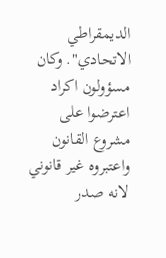الديمقراطي الاتحادي". وكان مسؤولون اكراد اعترضوا على مشروع القانون واعتبروه غير قانوني لانه صدر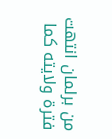من برلمان انتهت فترة ولايته كما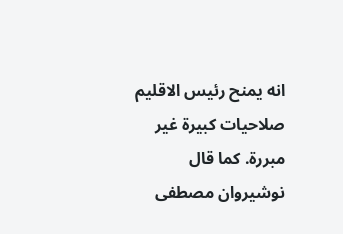انه يمنح رئيس الاقليم صلاحيات كبيرة غير مبررة. كما قال نوشيروان مصطفى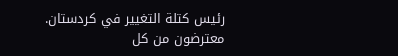رئيس كتلة التغيير في كردستان. معترضون من كل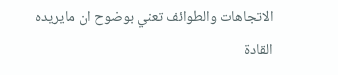الاتجاهات والطوائف تعني بوضوح ان مايريده القادة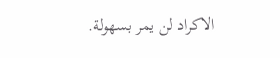الاكراد لن يمر بسهولة.